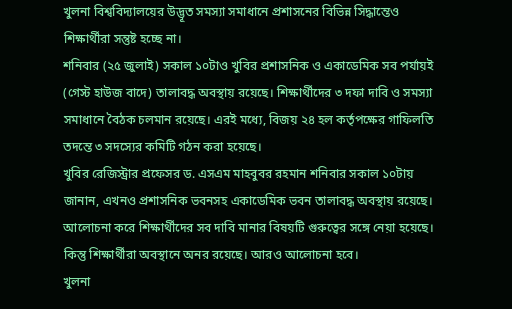খুলনা বিশ্ববিদ্যালয়ের উদ্ভূত সমস্যা সমাধানে প্রশাসনের বিভিন্ন সিদ্ধান্তেও শিক্ষার্থীরা সন্তুষ্ট হচ্ছে না।
শনিবার (২৫ জুলাই) সকাল ১০টাও খুবির প্রশাসনিক ও একাডেমিক সব পর্যায়ই (গেস্ট হাউজ বাদে) তালাবদ্ধ অবস্থায় রয়েছে। শিক্ষার্থীদের ৩ দফা দাবি ও সমস্যা সমাধানে বৈঠক চলমান রয়েছে। এরই মধ্যে, বিজয় ২৪ হল কর্তৃপক্ষের গাফিলতি তদন্তে ৩ সদস্যের কমিটি গঠন করা হয়েছে।
খুবির রেজিস্ট্রার প্রফেসর ড. এসএম মাহবুবর রহমান শনিবার সকাল ১০টায় জানান, এখনও প্রশাসনিক ভবনসহ একাডেমিক ভবন তালাবদ্ধ অবস্থায় রয়েছে। আলোচনা করে শিক্ষার্থীদের সব দাবি মানার বিষয়টি গুরুত্বের সঙ্গে নেয়া হয়েছে। কিন্তু শিক্ষার্থীরা অবস্থানে অনর রয়েছে। আরও আলোচনা হবে।
খুলনা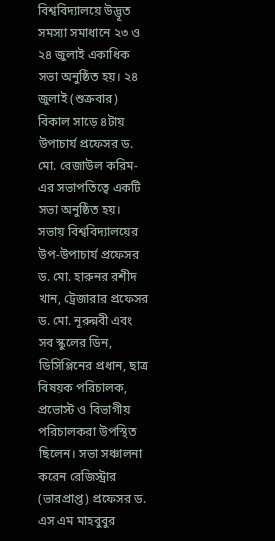বিশ্ববিদ্যালয়ে উদ্ভূত সমস্যা সমাধানে ২৩ ও ২৪ জুলাই একাধিক সভা অনুষ্ঠিত হয়। ২৪ জুলাই (শুক্রবার) বিকাল সাড়ে ৪টায় উপাচার্য প্রফেসর ড. মো. রেজাউল করিম-এর সভাপতিত্বে একটি সভা অনুষ্ঠিত হয়। সভায় বিশ্ববিদ্যালয়ের উপ-উপাচার্য প্রফেসর ড. মো. হারুনর রশীদ খান, ট্রেজারার প্রফেসর ড. মো. নূরুন্নবী এবং সব স্কুলের ডিন, ডিসিপ্লিনের প্রধান, ছাত্র বিষয়ক পরিচালক, প্রভোস্ট ও বিভাগীয় পরিচালকরা উপস্থিত ছিলেন। সভা সঞ্চালনা করেন রেজিস্ট্রার (ভারপ্রাপ্ত) প্রফেসর ড. এস এম মাহবুবুর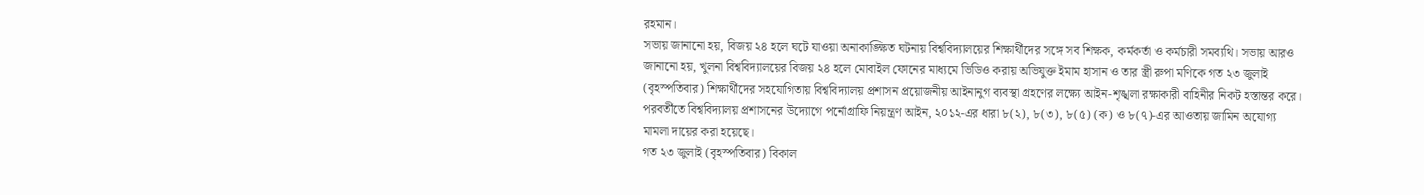রহমান।
সভায় জানানো হয়, বিজয় ২৪ হলে ঘটে যাওয়া অনাকাঙ্ক্ষিত ঘটনায় বিশ্ববিদ্যালয়ের শিক্ষার্থীদের সঙ্গে সব শিক্ষক, কর্মকর্তা ও কর্মচারী সমব্যথি। সভায় আরও জানানো হয়, খুলনা বিশ্ববিদ্যালয়ের বিজয় ২৪ হলে মোবাইল ফোনের মাধ্যমে ভিডিও করায় অভিযুক্ত ইমাম হাসান ও তার স্ত্রী রুপা মণিকে গত ২৩ জুলাই (বৃহস্পতিবার) শিক্ষার্থীদের সহযোগিতায় বিশ্ববিদ্যালয় প্রশাসন প্রয়োজনীয় আইনানুগ ব্যবস্থা গ্রহণের লক্ষ্যে আইন-শৃঙ্খলা রক্ষাকারী বাহিনীর নিকট হস্তান্তর করে। পরবর্তীতে বিশ্ববিদ্যালয় প্রশাসনের উদ্যোগে পর্নোগ্রাফি নিয়ন্ত্রণ আইন, ২০১২-এর ধারা ৮(২), ৮(৩), ৮(৫) (ক) ও ৮(৭)-এর আওতায় জামিন অযোগ্য মামলা দায়ের করা হয়েছে।
গত ২৩ জুলাই (বৃহস্পতিবার) বিকাল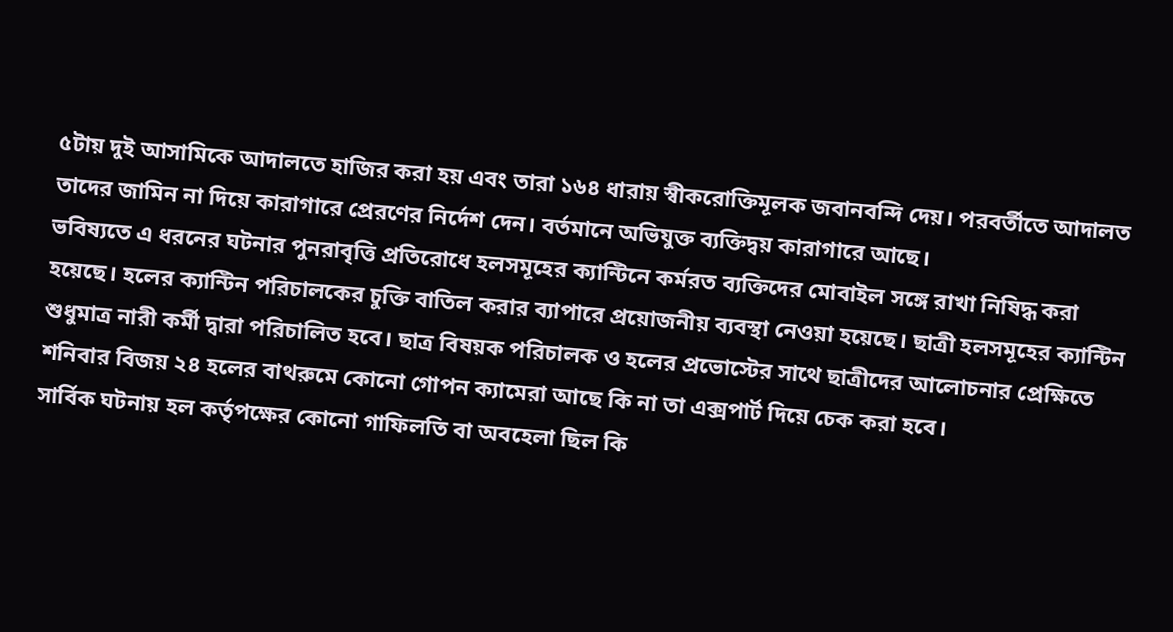৫টায় দুই আসামিকে আদালতে হাজির করা হয় এবং তারা ১৬৪ ধারায় স্বীকরোক্তিমূলক জবানবন্দি দেয়। পরবর্তীতে আদালত তাদের জামিন না দিয়ে কারাগারে প্রেরণের নির্দেশ দেন। বর্তমানে অভিযুক্ত ব্যক্তিদ্বয় কারাগারে আছে।
ভবিষ্যতে এ ধরনের ঘটনার পুনরাবৃত্তি প্রতিরোধে হলসমূহের ক্যান্টিনে কর্মরত ব্যক্তিদের মোবাইল সঙ্গে রাখা নিষিদ্ধ করা হয়েছে। হলের ক্যান্টিন পরিচালকের চুক্তি বাতিল করার ব্যাপারে প্রয়োজনীয় ব্যবস্থা নেওয়া হয়েছে। ছাত্রী হলসমূহের ক্যান্টিন শুধুমাত্র নারী কর্মী দ্বারা পরিচালিত হবে। ছাত্র বিষয়ক পরিচালক ও হলের প্রভোস্টের সাথে ছাত্রীদের আলোচনার প্রেক্ষিতে শনিবার বিজয় ২৪ হলের বাথরুমে কোনো গোপন ক্যামেরা আছে কি না তা এক্সপার্ট দিয়ে চেক করা হবে।
সার্বিক ঘটনায় হল কর্তৃপক্ষের কোনো গাফিলতি বা অবহেলা ছিল কি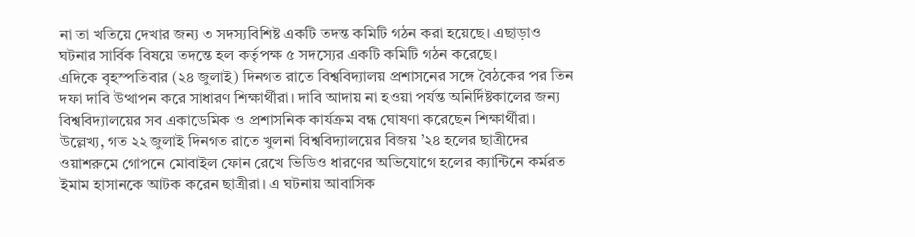না তা খতিয়ে দেখার জন্য ৩ সদস্যবিশিষ্ট একটি তদন্ত কমিটি গঠন করা হয়েছে। এছাড়াও ঘটনার সার্বিক বিষয়ে তদন্তে হল কর্তৃপক্ষ ৫ সদস্যের একটি কমিটি গঠন করেছে।
এদিকে বৃহস্পতিবার (২৪ জুলাই) দিনগত রাতে বিশ্ববিদ্যালয় প্রশাসনের সঙ্গে বৈঠকের পর তিন দফা দাবি উত্থাপন করে সাধারণ শিক্ষার্থীরা। দাবি আদায় না হওয়া পর্যন্ত অনির্দিষ্টকালের জন্য বিশ্ববিদ্যালয়ের সব একাডেমিক ও প্রশাসনিক কার্যক্রম বন্ধ ঘোষণা করেছেন শিক্ষার্থীরা।
উল্লেখ্য, গত ২২ জুলাই দিনগত রাতে খুলনা বিশ্ববিদ্যালয়ের বিজয় ’২৪ হলের ছাত্রীদের ওয়াশরুমে গোপনে মোবাইল ফোন রেখে ভিডিও ধারণের অভিযোগে হলের ক্যান্টিনে কর্মরত ইমাম হাসানকে আটক করেন ছাত্রীরা। এ ঘটনায় আবাসিক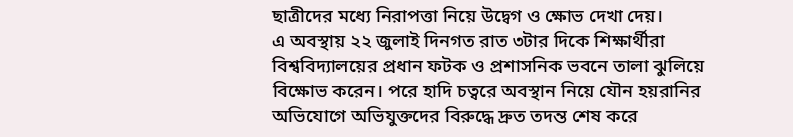ছাত্রীদের মধ্যে নিরাপত্তা নিয়ে উদ্বেগ ও ক্ষোভ দেখা দেয়।
এ অবস্থায় ২২ জুলাই দিনগত রাত ৩টার দিকে শিক্ষার্থীরা বিশ্ববিদ্যালয়ের প্রধান ফটক ও প্রশাসনিক ভবনে তালা ঝুলিয়ে বিক্ষোভ করেন। পরে হাদি চত্বরে অবস্থান নিয়ে যৌন হয়রানির অভিযোগে অভিযুক্তদের বিরুদ্ধে দ্রুত তদন্ত শেষ করে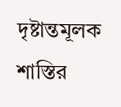দৃষ্টান্তমূলক শাস্তির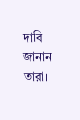দাবি জানান তারা।